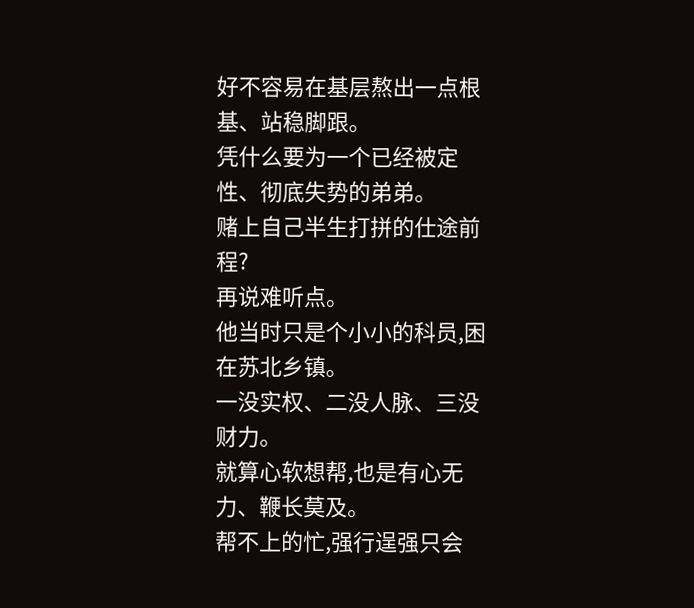好不容易在基层熬出一点根基、站稳脚跟。
凭什么要为一个已经被定性、彻底失势的弟弟。
赌上自己半生打拼的仕途前程?
再说难听点。
他当时只是个小小的科员,困在苏北乡镇。
一没实权、二没人脉、三没财力。
就算心软想帮,也是有心无力、鞭长莫及。
帮不上的忙,强行逞强只会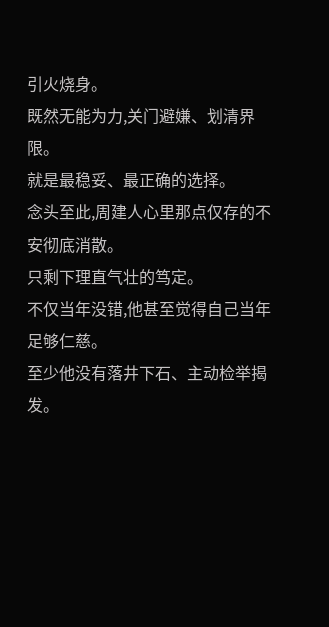引火烧身。
既然无能为力,关门避嫌、划清界限。
就是最稳妥、最正确的选择。
念头至此,周建人心里那点仅存的不安彻底消散。
只剩下理直气壮的笃定。
不仅当年没错,他甚至觉得自己当年足够仁慈。
至少他没有落井下石、主动检举揭发。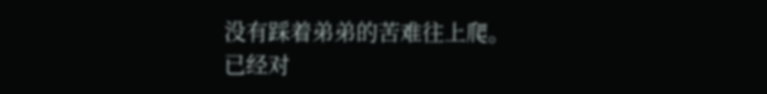没有踩着弟弟的苦难往上爬。
已经对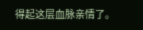得起这层血脉亲情了。